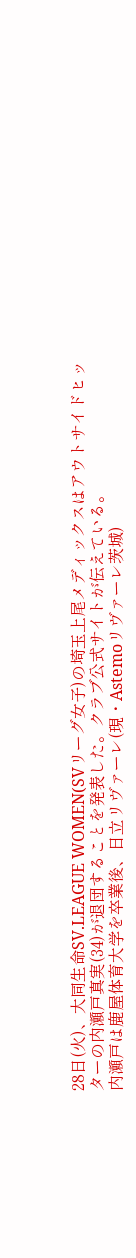28日(火)、大同生命SV.LEAGUE WOMEN(SVリーグ女子)の埼玉上尾メディックスはアウトサイドヒッターの内瀬戸真実(34)が退団することを発表した。クラブ公式サイトが伝えている。
内瀬戸は鹿屋体育大学を卒業後、日立リヴァーレ(現・Astemoリヴァーレ茨城)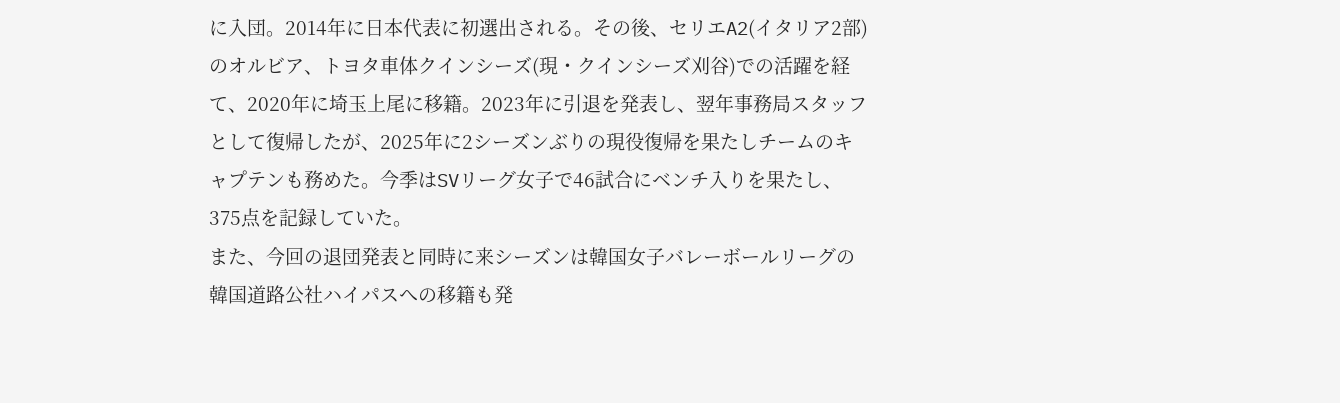に入団。2014年に日本代表に初選出される。その後、セリエA2(イタリア2部)のオルビア、トヨタ車体クインシーズ(現・クインシーズ刈谷)での活躍を経て、2020年に埼玉上尾に移籍。2023年に引退を発表し、翌年事務局スタッフとして復帰したが、2025年に2シーズンぶりの現役復帰を果たしチームのキャプテンも務めた。今季はSVリーグ女子で46試合にベンチ入りを果たし、375点を記録していた。
また、今回の退団発表と同時に来シーズンは韓国女子バレーボールリーグの韓国道路公社ハイパスへの移籍も発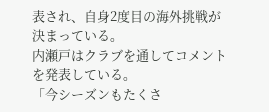表され、自身2度目の海外挑戦が決まっている。
内瀬戸はクラブを通してコメントを発表している。
「今シーズンもたくさ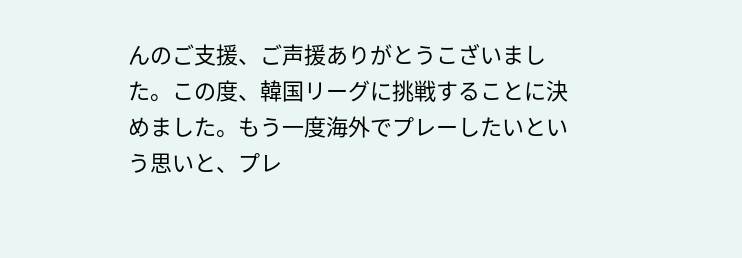んのご支援、ご声援ありがとうこざいました。この度、韓国リーグに挑戦することに決めました。もう一度海外でプレーしたいという思いと、プレ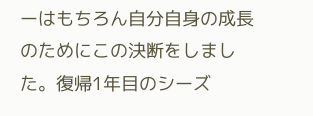ーはもちろん自分自身の成長のためにこの決断をしました。復帰1年目のシーズ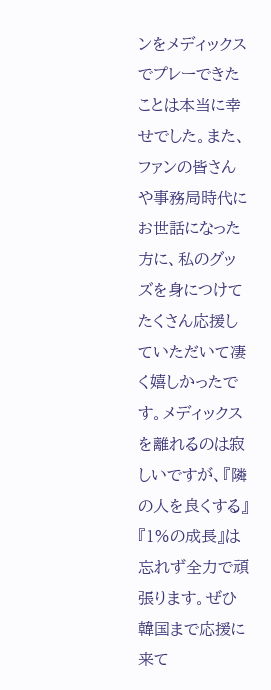ンをメディックスでプレーできたことは本当に幸せでした。また、ファンの皆さんや事務局時代にお世話になった方に、私のグッズを身につけてたくさん応援していただいて凄く嬉しかったです。メディックスを離れるのは寂しいですが、『隣の人を良くする』『1%の成長』は忘れず全力で頑張ります。ぜひ韓国まで応援に来て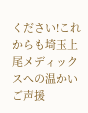ください!これからも埼玉上尾メディックスへの温かいご声援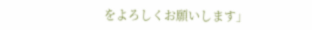をよろしくお願いします」